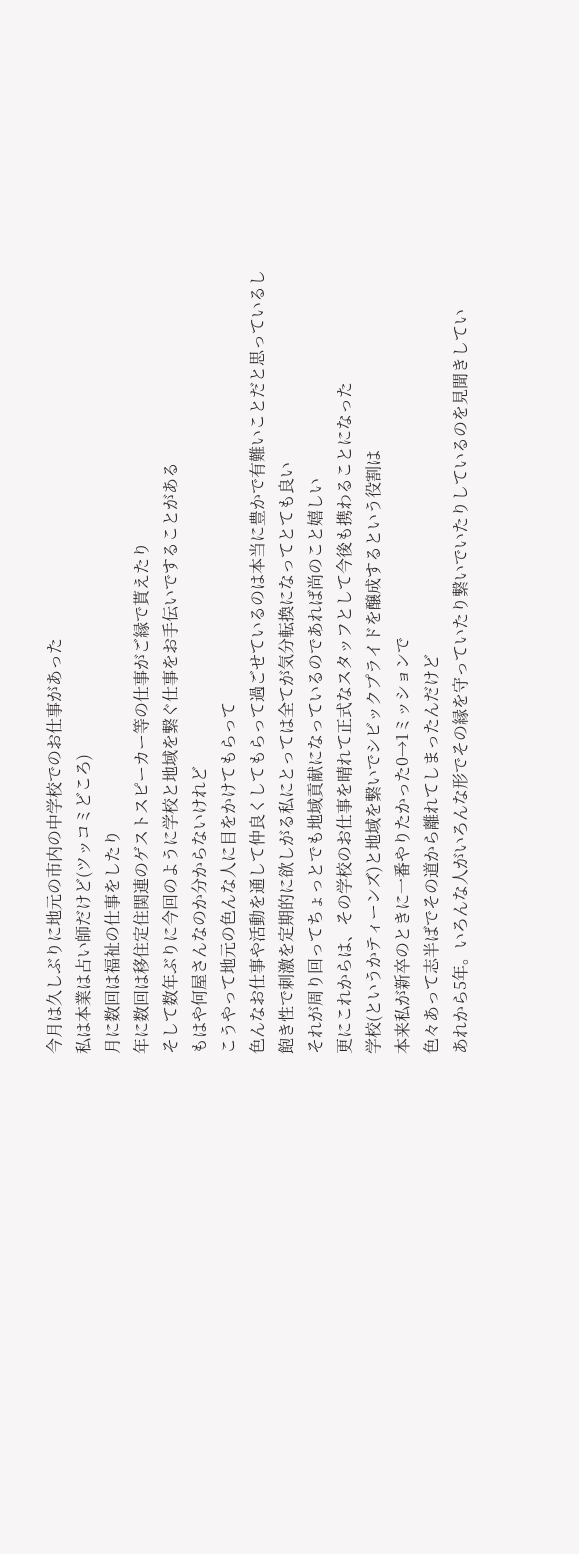今月は久しぶりに地元の市内の中学校でのお仕事があった
私は本業は占い師だけど(ツッコミどころ)
月に数回は福祉の仕事をしたり
年に数回は移住定住関連のゲストスピーカー等の仕事がご縁で貰えたり
そして数年ぶりに今回のように学校と地域を繋ぐ仕事をお手伝いですることがある
もはや何屋さんなのか分からないけれど
こうやって地元の色んな人に目をかけてもらって
色んなお仕事や活動を通して仲良くしてもらって過ごせているのは本当に豊かで有難いことだと思っているし
飽き性で刺激を定期的に欲しがる私にとっては全てが気分転換になってとても良い
それが周り回ってちょっとでも地域貢献になっているのであれば尚のこと嬉しい
更にこれからは、その学校のお仕事を晴れて正式なスタッフとして今後も携わることになった
学校(というかティーンズ)と地域を繋いでシビックプライドを醸成するという役割は
本来私が新卒のときに一番やりたかった0→1ミッションで
色々あって志半ばでその道から離れてしまったんだけど
あれから5年。いろんな人がいろんな形でその縁を守っていたり繋いでいたりしているのを見聞きしてい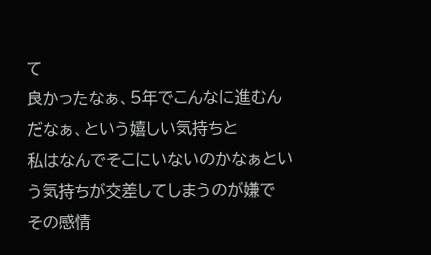て
良かったなぁ、5年でこんなに進むんだなぁ、という嬉しい気持ちと
私はなんでそこにいないのかなぁという気持ちが交差してしまうのが嫌で
その感情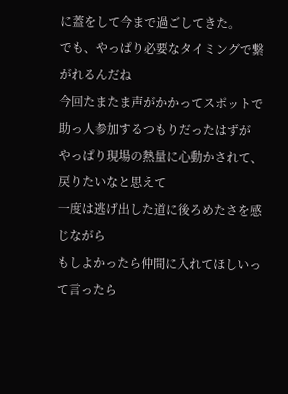に蓋をして今まで過ごしてきた。
でも、やっぱり必要なタイミングで繋がれるんだね
今回たまたま声がかかってスポットで助っ人参加するつもりだったはずが
やっぱり現場の熱量に心動かされて、戻りたいなと思えて
一度は逃げ出した道に後ろめたさを感じながら
もしよかったら仲間に入れてほしいって言ったら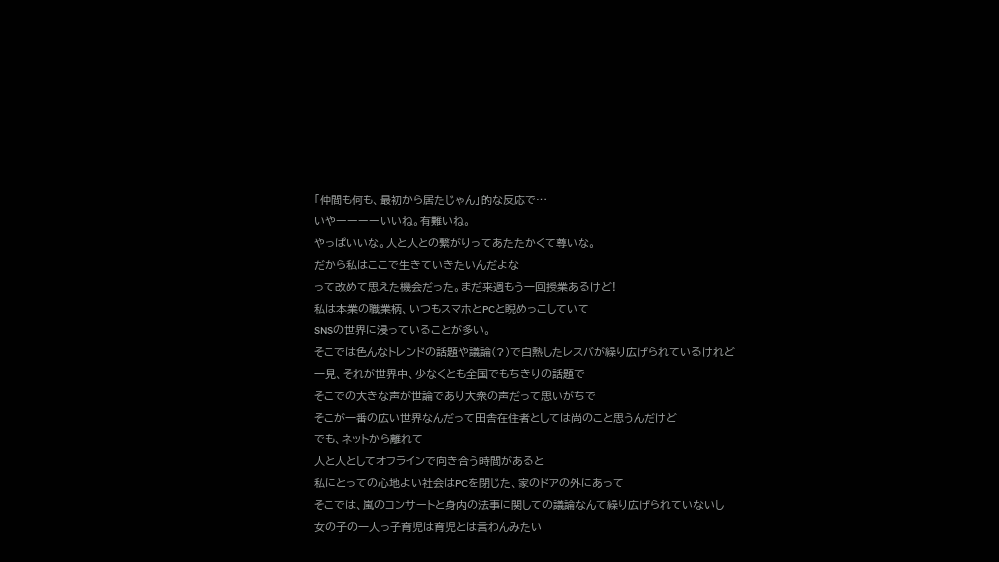「仲間も何も、最初から居たじゃん」的な反応で…
いやーーーーいいね。有難いね。
やっぱいいな。人と人との繋がりってあたたかくて尊いな。
だから私はここで生きていきたいんだよな
って改めて思えた機会だった。まだ来週もう一回授業あるけど!
私は本業の職業柄、いつもスマホとPCと睨めっこしていて
SNSの世界に浸っていることが多い。
そこでは色んなトレンドの話題や議論(?)で白熱したレスバが繰り広げられているけれど
一見、それが世界中、少なくとも全国でもちきりの話題で
そこでの大きな声が世論であり大衆の声だって思いがちで
そこが一番の広い世界なんだって田舎在住者としては尚のこと思うんだけど
でも、ネットから離れて
人と人としてオフラインで向き合う時間があると
私にとっての心地よい社会はPCを閉じた、家のドアの外にあって
そこでは、嵐のコンサートと身内の法事に関しての議論なんて繰り広げられていないし
女の子の一人っ子育児は育児とは言わんみたい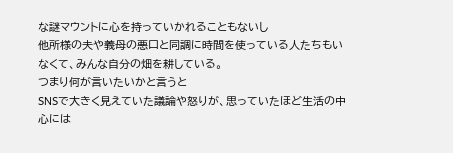な謎マウントに心を持っていかれることもないし
他所様の夫や義母の悪口と同調に時間を使っている人たちもいなくて、みんな自分の畑を耕している。
つまり何が言いたいかと言うと
SNSで大きく見えていた議論や怒りが、思っていたほど生活の中心には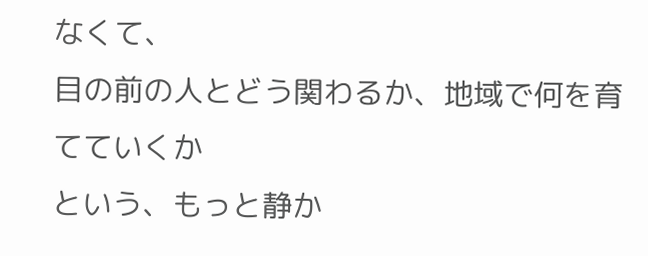なくて、
目の前の人とどう関わるか、地域で何を育てていくか
という、もっと静か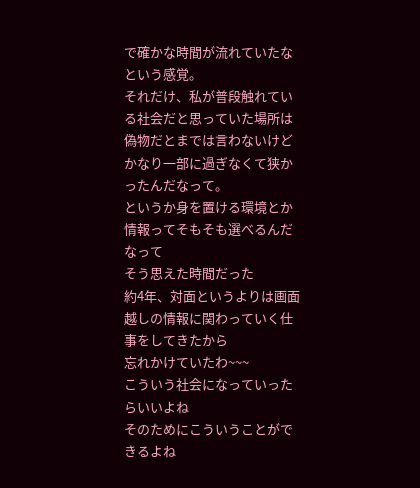で確かな時間が流れていたなという感覚。
それだけ、私が普段触れている社会だと思っていた場所は
偽物だとまでは言わないけど
かなり一部に過ぎなくて狭かったんだなって。
というか身を置ける環境とか情報ってそもそも選べるんだなって
そう思えた時間だった
約4年、対面というよりは画面越しの情報に関わっていく仕事をしてきたから
忘れかけていたわ~~~
こういう社会になっていったらいいよね
そのためにこういうことができるよね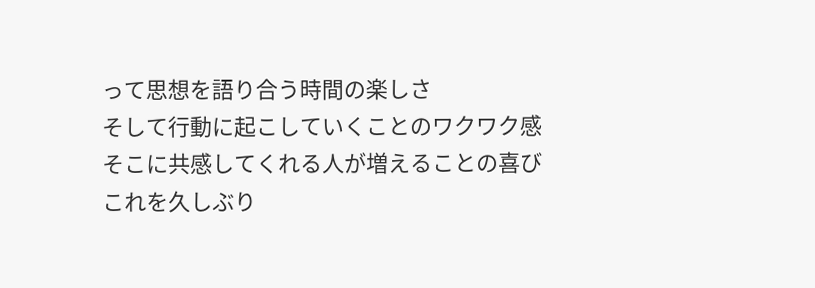って思想を語り合う時間の楽しさ
そして行動に起こしていくことのワクワク感
そこに共感してくれる人が増えることの喜び
これを久しぶり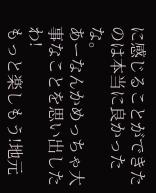に感じることができたのは本当に良かったな。
あーなんかめっちゃ大事なことを思い出したわ!
もっと楽しもう!地元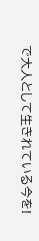で大人として生きれている今を!